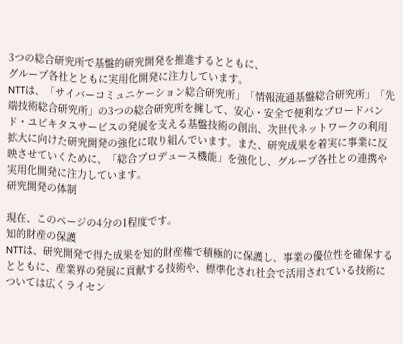3つの総合研究所で基盤的研究開発を推進するとともに、
グループ各社とともに実用化開発に注力しています。
NTTは、「サイバーコミュニケーション総合研究所」「情報流通基盤総合研究所」「先端技術総合研究所」の3つの総合研究所を擁して、安心・安全で便利なブロードバンド・ユビキタスサービスの発展を支える基盤技術の創出、次世代ネットワークの利用拡大に向けた研究開発の強化に取り組んでいます。また、研究成果を着実に事業に反映させていくために、「総合プロデュース機能」を強化し、グループ各社との連携や実用化開発に注力しています。
研究開発の体制

現在、このページの4分の1程度です。
知的財産の保護
NTTは、研究開発で得た成果を知的財産権で積極的に保護し、事業の優位性を確保するとともに、産業界の発展に貢献する技術や、標準化され社会で活用されている技術については広くライセン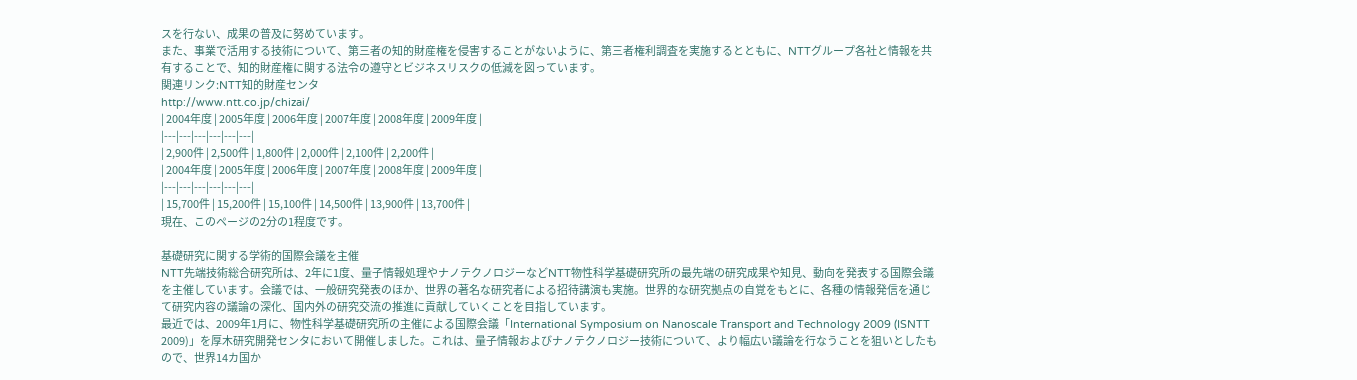スを行ない、成果の普及に努めています。
また、事業で活用する技術について、第三者の知的財産権を侵害することがないように、第三者権利調査を実施するとともに、NTTグループ各社と情報を共有することで、知的財産権に関する法令の遵守とビジネスリスクの低減を図っています。
関連リンク:NTT知的財産センタ
http://www.ntt.co.jp/chizai/
| 2004年度 | 2005年度 | 2006年度 | 2007年度 | 2008年度 | 2009年度 |
|---|---|---|---|---|---|
| 2,900件 | 2,500件 | 1,800件 | 2,000件 | 2,100件 | 2,200件 |
| 2004年度 | 2005年度 | 2006年度 | 2007年度 | 2008年度 | 2009年度 |
|---|---|---|---|---|---|
| 15,700件 | 15,200件 | 15,100件 | 14,500件 | 13,900件 | 13,700件 |
現在、このページの2分の1程度です。

基礎研究に関する学術的国際会議を主催
NTT先端技術総合研究所は、2年に1度、量子情報処理やナノテクノロジーなどNTT物性科学基礎研究所の最先端の研究成果や知見、動向を発表する国際会議を主催しています。会議では、一般研究発表のほか、世界の著名な研究者による招待講演も実施。世界的な研究拠点の自覚をもとに、各種の情報発信を通じて研究内容の議論の深化、国内外の研究交流の推進に貢献していくことを目指しています。
最近では、2009年1月に、物性科学基礎研究所の主催による国際会議「International Symposium on Nanoscale Transport and Technology 2009 (ISNTT 2009)」を厚木研究開発センタにおいて開催しました。これは、量子情報およびナノテクノロジー技術について、より幅広い議論を行なうことを狙いとしたもので、世界14カ国か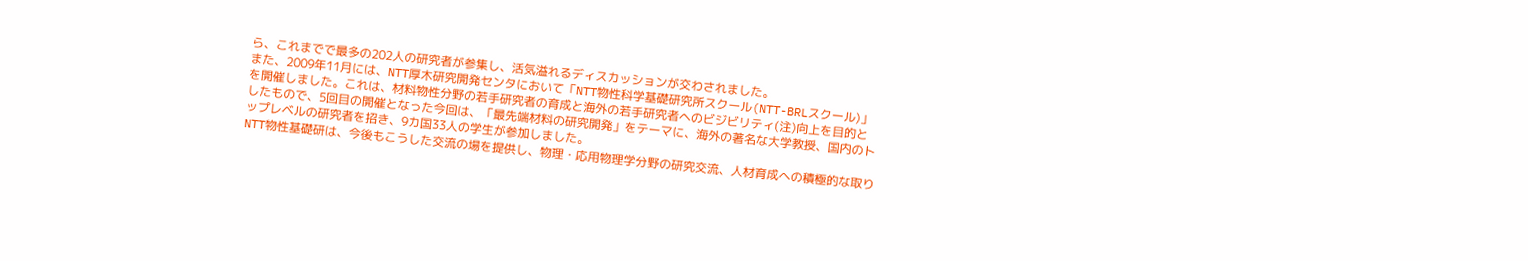ら、これまでで最多の202人の研究者が参集し、活気溢れるディスカッションが交わされました。
また、2009年11月には、NTT厚木研究開発センタにおいて「NTT物性科学基礎研究所スクール(NTT-BRLスクール)」を開催しました。これは、材料物性分野の若手研究者の育成と海外の若手研究者へのビジビリティ(注)向上を目的としたもので、5回目の開催となった今回は、「最先端材料の研究開発」をテーマに、海外の著名な大学教授、国内のトップレベルの研究者を招き、9カ国33人の学生が参加しました。
NTT物性基礎研は、今後もこうした交流の場を提供し、物理・応用物理学分野の研究交流、人材育成への積極的な取り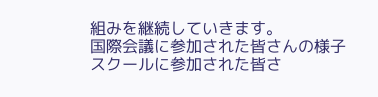組みを継続していきます。
国際会議に参加された皆さんの様子
スクールに参加された皆さ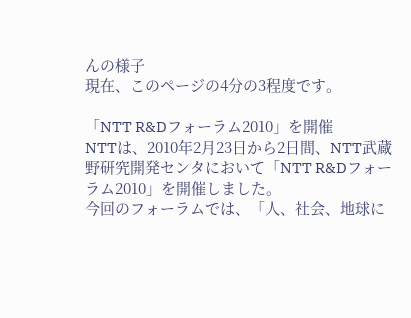んの様子
現在、このページの4分の3程度です。

「NTT R&Dフォーラム2010」を開催
NTTは、2010年2月23日から2日間、NTT武蔵野研究開発センタにおいて「NTT R&Dフォーラム2010」を開催しました。
今回のフォーラムでは、「人、社会、地球に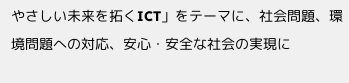やさしい未来を拓くICT」をテーマに、社会問題、環境問題への対応、安心・安全な社会の実現に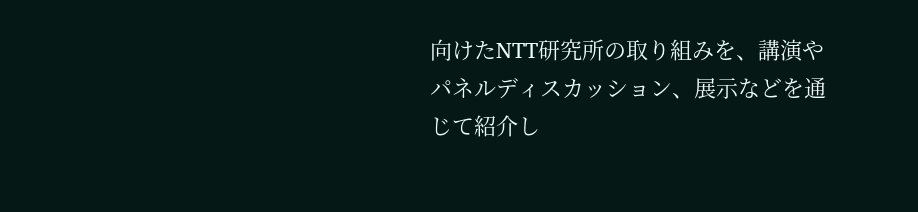向けたNTT研究所の取り組みを、講演やパネルディスカッション、展示などを通じて紹介し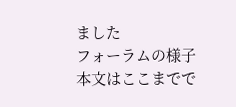ました
フォーラムの様子
本文はここまでで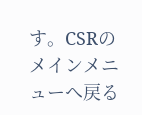す。CSRのメインメニューへ戻る